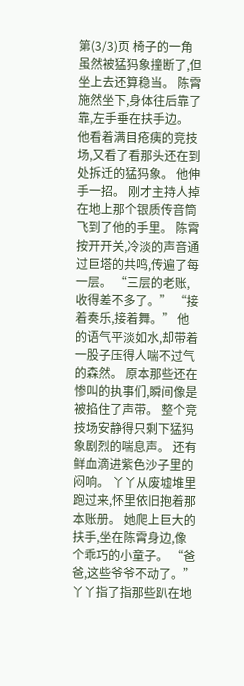第(3/3)页 椅子的一角虽然被猛犸象撞断了,但坐上去还算稳当。 陈霄施然坐下,身体往后靠了靠,左手垂在扶手边。 他看着满目疮痍的竞技场,又看了看那头还在到处拆迁的猛犸象。 他伸手一招。 刚才主持人掉在地上那个银质传音筒飞到了他的手里。 陈霄按开开关,冷淡的声音通过巨塔的共鸣,传遍了每一层。 “三层的老账,收得差不多了。” “接着奏乐,接着舞。” 他的语气平淡如水,却带着一股子压得人喘不过气的森然。 原本那些还在惨叫的执事们,瞬间像是被掐住了声带。 整个竞技场安静得只剩下猛犸象剧烈的喘息声。 还有鲜血滴进紫色沙子里的闷响。 丫丫从废墟堆里跑过来,怀里依旧抱着那本账册。 她爬上巨大的扶手,坐在陈霄身边,像个乖巧的小童子。 “爸爸,这些爷爷不动了。” 丫丫指了指那些趴在地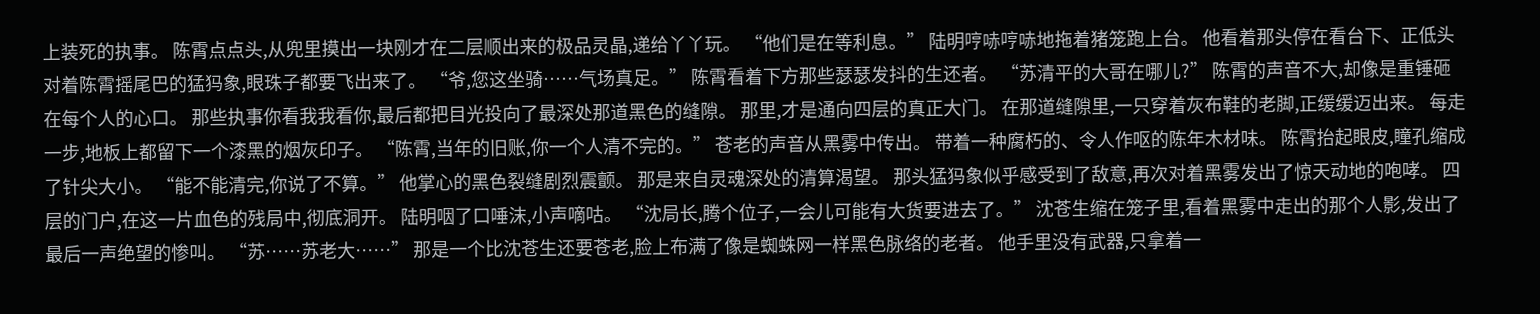上装死的执事。 陈霄点点头,从兜里摸出一块刚才在二层顺出来的极品灵晶,递给丫丫玩。 “他们是在等利息。” 陆明哼哧哼哧地拖着猪笼跑上台。 他看着那头停在看台下、正低头对着陈霄摇尾巴的猛犸象,眼珠子都要飞出来了。 “爷,您这坐骑……气场真足。” 陈霄看着下方那些瑟瑟发抖的生还者。 “苏清平的大哥在哪儿?” 陈霄的声音不大,却像是重锤砸在每个人的心口。 那些执事你看我我看你,最后都把目光投向了最深处那道黑色的缝隙。 那里,才是通向四层的真正大门。 在那道缝隙里,一只穿着灰布鞋的老脚,正缓缓迈出来。 每走一步,地板上都留下一个漆黑的烟灰印子。 “陈霄,当年的旧账,你一个人清不完的。” 苍老的声音从黑雾中传出。 带着一种腐朽的、令人作呕的陈年木材味。 陈霄抬起眼皮,瞳孔缩成了针尖大小。 “能不能清完,你说了不算。” 他掌心的黑色裂缝剧烈震颤。 那是来自灵魂深处的清算渴望。 那头猛犸象似乎感受到了敌意,再次对着黑雾发出了惊天动地的咆哮。 四层的门户,在这一片血色的残局中,彻底洞开。 陆明咽了口唾沫,小声嘀咕。 “沈局长,腾个位子,一会儿可能有大货要进去了。” 沈苍生缩在笼子里,看着黑雾中走出的那个人影,发出了最后一声绝望的惨叫。 “苏……苏老大……” 那是一个比沈苍生还要苍老,脸上布满了像是蜘蛛网一样黑色脉络的老者。 他手里没有武器,只拿着一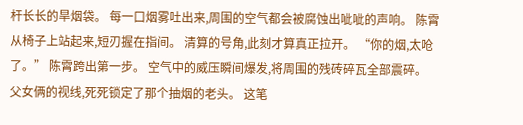杆长长的旱烟袋。 每一口烟雾吐出来,周围的空气都会被腐蚀出呲呲的声响。 陈霄从椅子上站起来,短刃握在指间。 清算的号角,此刻才算真正拉开。 “你的烟,太呛了。” 陈霄跨出第一步。 空气中的威压瞬间爆发,将周围的残砖碎瓦全部震碎。 父女俩的视线,死死锁定了那个抽烟的老头。 这笔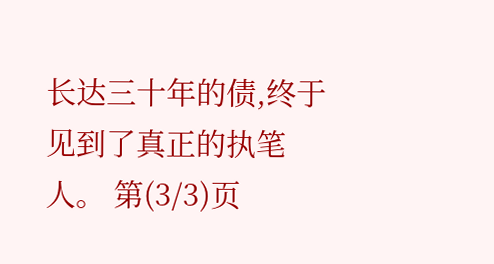长达三十年的债,终于见到了真正的执笔人。 第(3/3)页